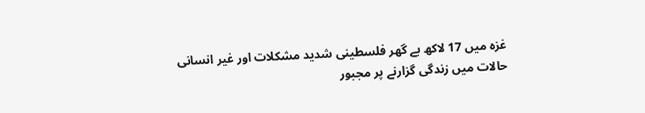غزہ میں 17 لاکھ بے گھر فلسطینی شدید مشکلات اور غیر انسانی حالات میں زندگی گزارنے پر مجبور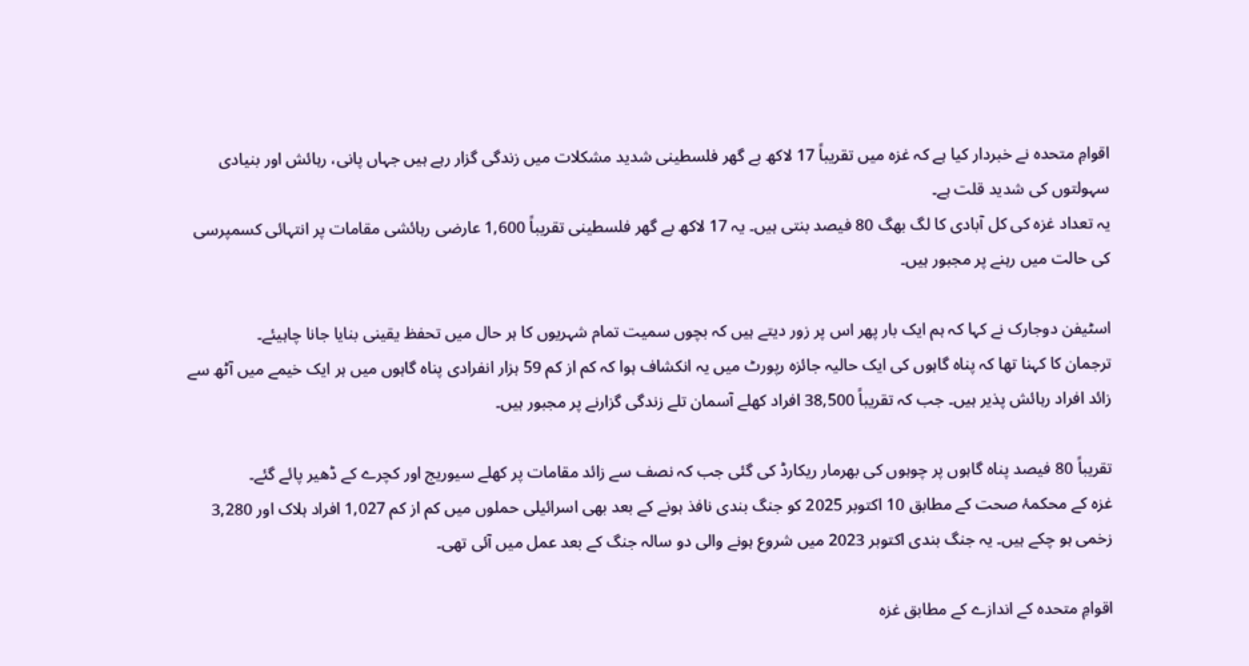اقوامِ متحدہ نے خبردار کیا ہے کہ غزہ میں تقریباً 17 لاکھ بے گھر فلسطینی شدید مشکلات میں زندگی گزار رہے ہیں جہاں پانی، رہائش اور بنیادی سہولتوں کی شدید قلت ہے۔
یہ تعداد غزہ کی کل آبادی کا لگ بھگ 80 فیصد بنتی ہیں۔ یہ 17 لاکھ بے گھر فلسطینی تقریباً 1,600 عارضی رہائشی مقامات پر انتہائی کسمپرسی کی حالت میں رہنے پر مجبور ہیں۔

اسٹیفن دوجارک نے کہا کہ ہم ایک بار پھر اس پر زور دیتے ہیں کہ بچوں سمیت تمام شہریوں کا ہر حال میں تحفظ یقینی بنایا جانا چاہیئے۔
ترجمان کا کہنا تھا کہ پناہ گاہوں کی ایک حالیہ جائزہ رپورٹ میں یہ انکشاف ہوا کہ کم از کم 59 ہزار انفرادی پناہ گاہوں میں ہر ایک خیمے میں آٹھ سے زائد افراد رہائش پذیر ہیں۔ جب کہ تقریباً 38,500 افراد کھلے آسمان تلے زندگی گزارنے پر مجبور ہیں۔

تقریباً 80 فیصد پناہ گاہوں پر چوہوں کی بھرمار ریکارڈ کی گئی جب کہ نصف سے زائد مقامات پر کھلے سیوریج اور کچرے کے ڈھیر پائے گئے۔
غزہ کے محکمۂ صحت کے مطابق 10 اکتوبر 2025 کو جنگ بندی نافذ ہونے کے بعد بھی اسرائیلی حملوں میں کم از کم 1,027 افراد ہلاک اور 3,280 زخمی ہو چکے ہیں۔ یہ جنگ بندی اکتوبر 2023 میں شروع ہونے والی دو سالہ جنگ کے بعد عمل میں آئی تھی۔

اقوامِ متحدہ کے اندازے کے مطابق غزہ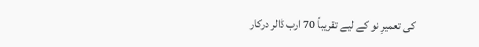کی تعمیرِ نو کے لیے تقریباً 70 ارب ڈالر درکار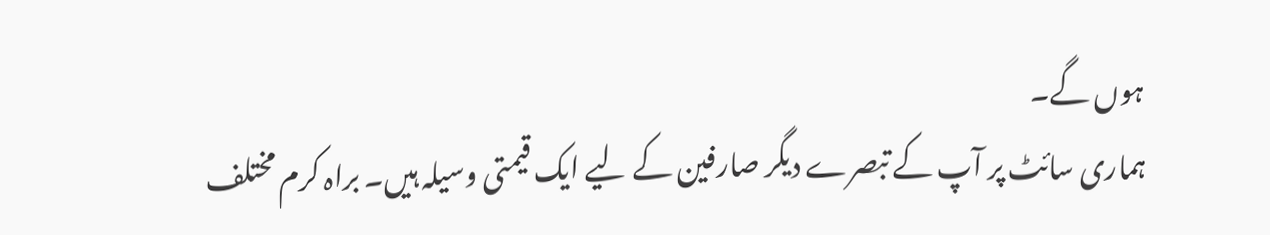ہوں گے۔
ہماری سائٹ پر آپ کے تبصرے دیگر صارفین کے لیے ایک قیمتی وسیلہ ہیں۔ براہ کرم مختلف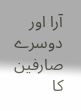آرا اور دوسرے صارفین کا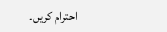احترام کریں۔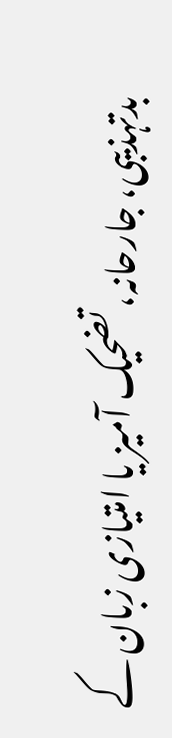بدتہذیبی، جارحانہ، تضحیک آمیز یا امتیازی زبان کے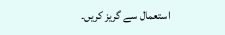استعمال سے گریز کریں۔